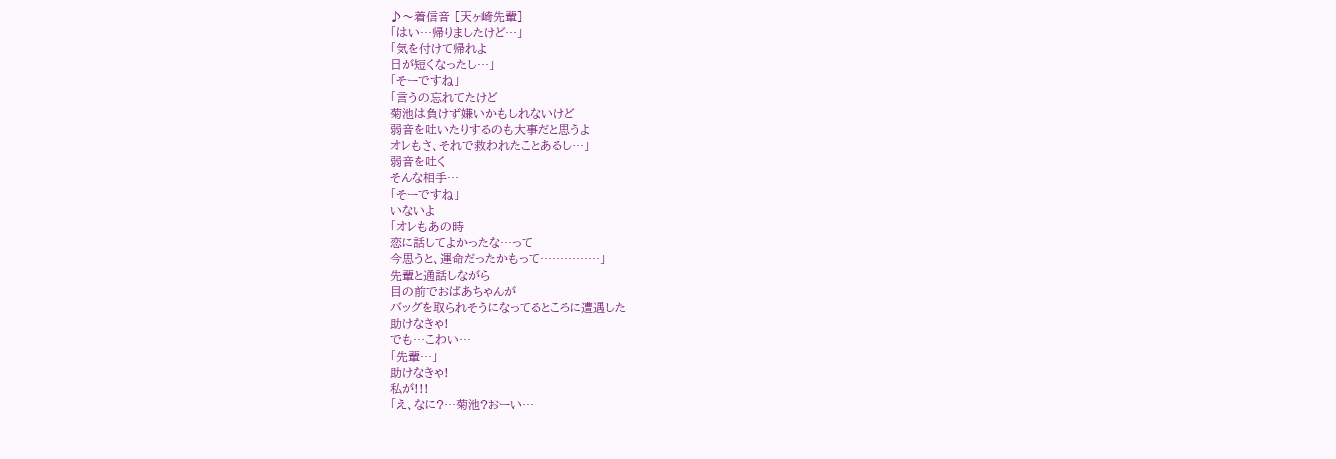♪〜着信音 [天ヶ崎先輩]
「はい…帰りましたけど…」
「気を付けて帰れよ
日が短くなったし…」
「そーですね」
「言うの忘れてたけど
菊池は負けず嫌いかもしれないけど
弱音を吐いたりするのも大事だと思うよ
オレもさ、それで救われたことあるし…」
弱音を吐く
そんな相手…
「そーですね」
いないよ
「オレもあの時
恋に話してよかったな…って
今思うと、運命だったかもって……………」
先輩と通話しながら
目の前でおばあちゃんが
バッグを取られそうになってるところに遭遇した
助けなきゃ!
でも…こわい…
「先輩…」
助けなきゃ!
私が!!!
「え、なに?…菊池?おーい…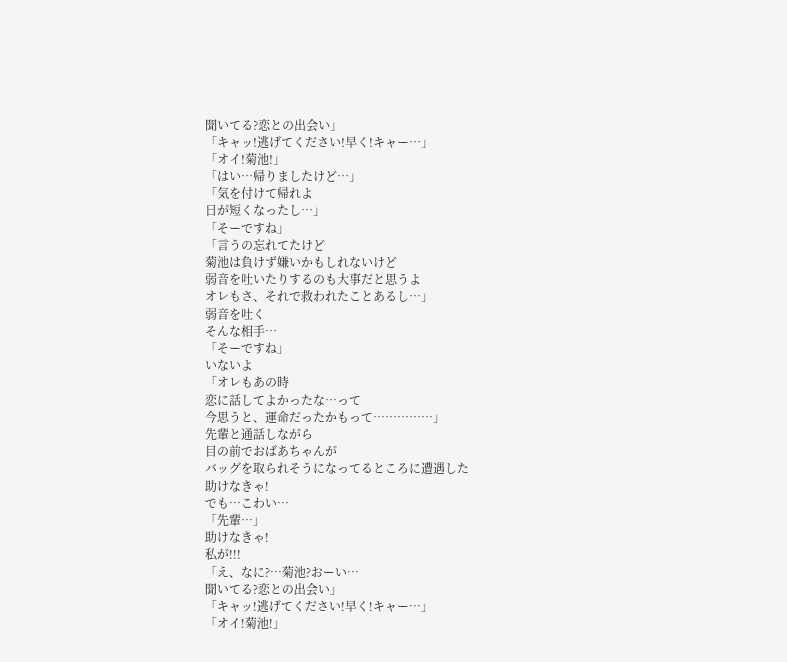聞いてる?恋との出会い」
「キャッ!逃げてください!早く!キャー…」
「オイ!菊池!」
「はい…帰りましたけど…」
「気を付けて帰れよ
日が短くなったし…」
「そーですね」
「言うの忘れてたけど
菊池は負けず嫌いかもしれないけど
弱音を吐いたりするのも大事だと思うよ
オレもさ、それで救われたことあるし…」
弱音を吐く
そんな相手…
「そーですね」
いないよ
「オレもあの時
恋に話してよかったな…って
今思うと、運命だったかもって……………」
先輩と通話しながら
目の前でおばあちゃんが
バッグを取られそうになってるところに遭遇した
助けなきゃ!
でも…こわい…
「先輩…」
助けなきゃ!
私が!!!
「え、なに?…菊池?おーい…
聞いてる?恋との出会い」
「キャッ!逃げてください!早く!キャー…」
「オイ!菊池!」